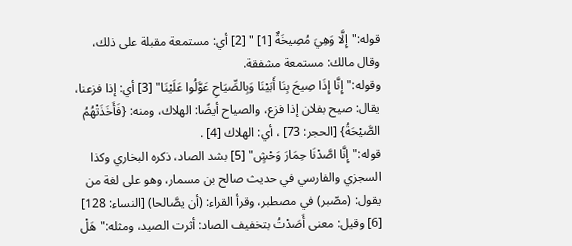قوله:"إِلَّا وَهِيَ مُصِيخَةٌ [1] " [2] أي: مستمعة مقبلة على ذلك، وقال مالك: مستمعة مشفقة.
وقوله:"إِنَّا إِذَا صِيحَ بِنَا أَبَيْنَا وَبِالصِّيَاحِ عَوَّلُوا عَلَيْنَا" [3] أي: إذا فزعنا، يقال: صيح بفلان إذا فزع، والصياح أيضًا: الهلاك، ومنه: {فَأَخَذَتْهُمُ الصَّيْحَةُ} [الحجر: 73] ، أي: الهلاك [4] .
قوله:"إِنَّا اصَّدْنَا حِمَارَ وَحْشٍ" [5] بشد الصاد، ذكره البخاري وكذا السجزي والفارسي في حديث صالح بن مسمار، وهو على لغة من يقول: (مصّبر) في مصطبر، وقرأ القراء: (أن يصَّالحا) [النساء: 128] [6] وقيل: معنى أَصَدْتُ بتخفيف الصاد: أثرت الصيد، ومثله:"هَلْ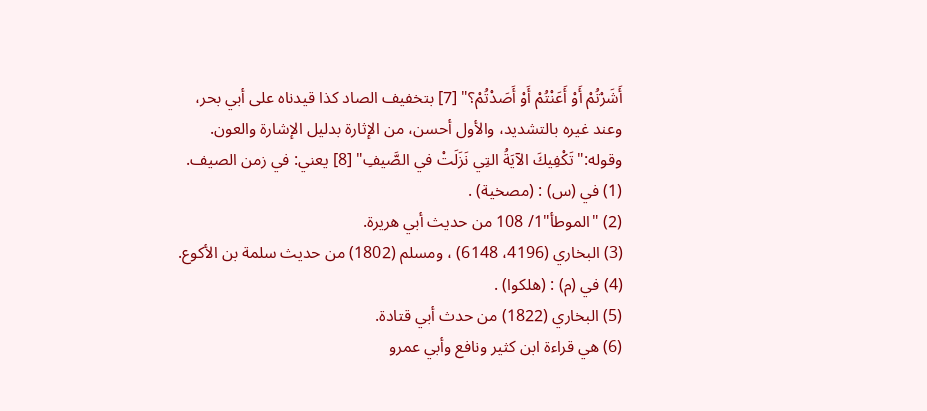أَشَرْتُمْ أَوْ أَعَنْتُمْ أَوْ أَصَدْتُمْ؟" [7] بتخفيف الصاد كذا قيدناه على أبي بحر، وعند غيره بالتشديد، والأول أحسن، من الإثارة بدليل الإشارة والعون.
وقوله:"تَكْفِيكَ الآيَةُ التِي نَزَلَتْ في الصَّيفِ" [8] يعني: في زمن الصيف.
(1) في (س) : (مصخية) .
(2) "الموطأ"1/ 108 من حديث أبي هريرة.
(3) البخاري (4196، 6148) ، ومسلم (1802) من حديث سلمة بن الأكوع.
(4) في (م) : (هلكوا) .
(5) البخاري (1822) من حدث أبي قتادة.
(6) هي قراءة ابن كثير ونافع وأبي عمرو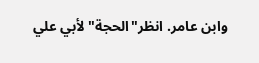وابن عامر. انظر"الحجة"لأبي علي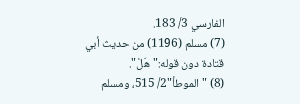الفارسي 3/ 183.
(7) مسلم (1196) من حديث أبي قتادة دون قوله:"هَلْ".
(8) "الموطأ"2/ 515، ومسلم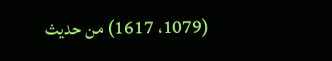(1079، 1617) من حديث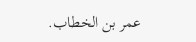عمر بن الخطاب.